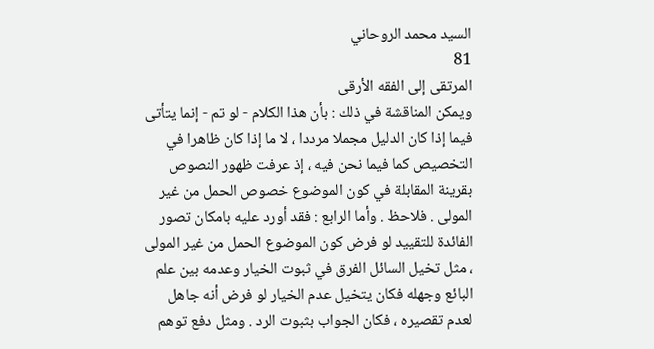السيد محمد الروحاني
81
المرتقى إلى الفقه الأرقى
ويمكن المناقشة في ذلك : بأن هذا الكلام - لو تم - إنما يتأتى فيما إذا كان الدليل مجملا مرددا ، لا ما إذا كان ظاهرا في التخصيص كما فيما نحن فيه ، إذ عرفت ظهور النصوص بقرينة المقابلة في كون الموضوع خصوص الحمل من غير المولى . فلاحظ . وأما الرابع : فقد أورد عليه بامكان تصور الفائدة للتقييد لو فرض كون الموضوع الحمل من غير المولى ، مثل تخيل السائل الفرق في ثبوت الخيار وعدمه بين علم البائع وجهله فكان يتخيل عدم الخيار لو فرض أنه جاهل لعدم تقصيره ، فكان الجواب بثبوت الرد . ومثل دفع توهم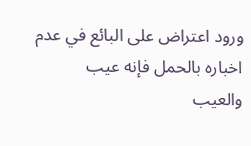ورود اعتراض على البائع في عدم اخباره بالحمل فإنه عيب والعيب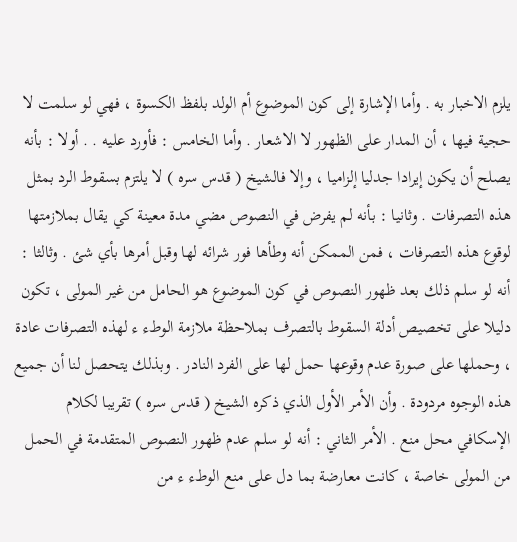يلزم الاخبار به . وأما الإشارة إلى كون الموضوع أم الولد بلفظ الكسوة ، فهي لو سلمت لا حجية فيها ، أن المدار على الظهور لا الاشعار . وأما الخامس : فأورد عليه . . أولا : بأنه يصلح أن يكون إيرادا جدليا إلزاميا ، وإلا فالشيخ ( قدس سره ) لا يلتزم بسقوط الرد بمثل هذه التصرفات . وثانيا : بأنه لم يفرض في النصوص مضي مدة معينة كي يقال بملازمتها لوقوع هذه التصرفات ، فمن الممكن أنه وطأها فور شرائه لها وقبل أمرها بأي شئ . وثالثا : أنه لو سلم ذلك بعد ظهور النصوص في كون الموضوع هو الحامل من غير المولى ، تكون دليلا على تخصيص أدلة السقوط بالتصرف بملاحظة ملازمة الوطء ء لهذه التصرفات عادة ، وحملها على صورة عدم وقوعها حمل لها على الفرد النادر . وبذلك يتحصل لنا أن جميع هذه الوجوه مردودة . وأن الأمر الأول الذي ذكره الشيخ ( قدس سره ) تقريبا لكلام الإسكافي محل منع . الأمر الثاني : أنه لو سلم عدم ظهور النصوص المتقدمة في الحمل من المولى خاصة ، كانت معارضة بما دل على منع الوطء ء من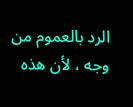الرد بالعموم من وجه ، لأن هذه